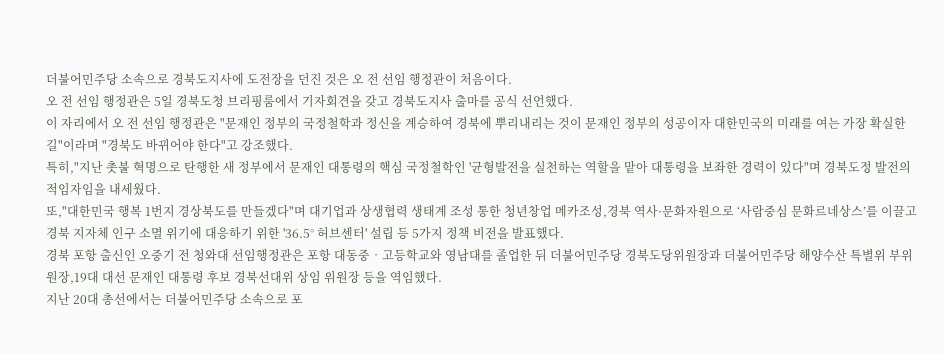더불어민주당 소속으로 경북도지사에 도전장을 던진 것은 오 전 선임 행정관이 처음이다.
오 전 선임 행정관은 5일 경북도청 브리핑룸에서 기자회견을 갖고 경북도지사 출마를 공식 선언했다.
이 자리에서 오 전 선임 행정관은 "문재인 정부의 국정철학과 정신을 계승하여 경북에 뿌리내리는 것이 문재인 정부의 성공이자 대한민국의 미래를 여는 가장 확실한 길"이라며 "경북도 바뀌어야 한다"고 강조했다.
특히,"지난 촛불 혁명으로 탄행한 새 정부에서 문재인 대통령의 핵심 국정철학인 '균형발전을 실천하는 역할을 맡아 대통령을 보좌한 경력이 있다"며 경북도정 발전의 적임자임을 내세웠다.
또,"대한민국 행복 1번지 경상북도를 만들겠다"며 대기업과 상생협력 생태계 조성 통한 청년창업 메카조성,경북 역사·문화자원으로 ‘사람중심 문화르네상스’를 이끌고 경북 지자체 인구 소멸 위기에 대응하기 위한 '36.5° 허브센터' 설립 등 5가지 정책 비전을 발표했다.
경북 포항 출신인 오중기 전 청와대 선임행정관은 포항 대동중‧고등학교와 영남대를 졸업한 뒤 더불어민주당 경북도당위원장과 더불어민주당 해양수산 특별위 부위원장,19대 대선 문재인 대통령 후보 경북선대위 상임 위원장 등을 역임했다.
지난 20대 총선에서는 더불어민주당 소속으로 포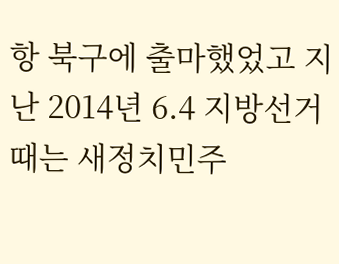항 북구에 출마했었고 지난 2014년 6.4 지방선거때는 새정치민주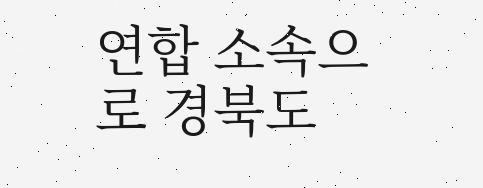연합 소속으로 경북도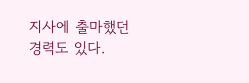지사에 출마했던 경력도 있다.